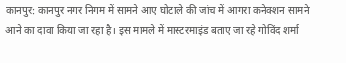कानपुर: कानपुर नगर निगम में सामने आए घोटाले की जांच में आगरा कनेक्शन सामने आने का दावा किया जा रहा है। इस मामले में मास्टरमाइंड बताए जा रहे गोविंद शर्मा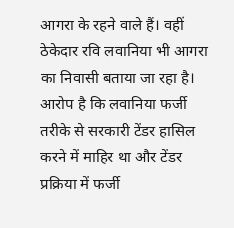आगरा के रहने वाले हैं। वहीं ठेकेदार रवि लवानिया भी आगरा का निवासी बताया जा रहा है। आरोप है कि लवानिया फर्जी तरीके से सरकारी टेंडर हासिल करने में माहिर था और टेंडर प्रक्रिया में फर्जी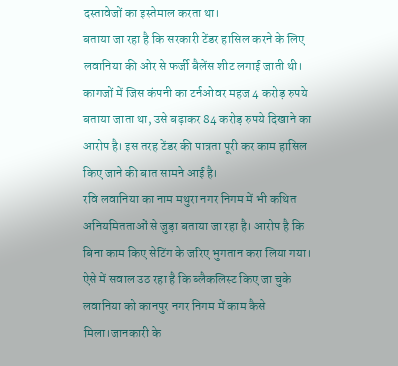दस्तावेजों का इस्तेमाल करता था।
बताया जा रहा है कि सरकारी टेंडर हासिल करने के लिए लवानिया की ओर से फर्जी बैलेंस शीट लगाई जाती थी। कागजों में जिस कंपनी का टर्नओवर महज 4 करोड़ रुपये बताया जाता था, उसे बढ़ाकर 84 करोड़ रुपये दिखाने का आरोप है। इस तरह टेंडर की पात्रता पूरी कर काम हासिल किए जाने की बात सामने आई है।
रवि लवानिया का नाम मथुरा नगर निगम में भी कथित अनियमितताओं से जुड़ा बताया जा रहा है। आरोप है कि बिना काम किए सेटिंग के जरिए भुगतान करा लिया गया। ऐसे में सवाल उठ रहा है कि ब्लैकलिस्ट किए जा चुके लवानिया को कानपुर नगर निगम में काम कैसे मिला।जानकारी के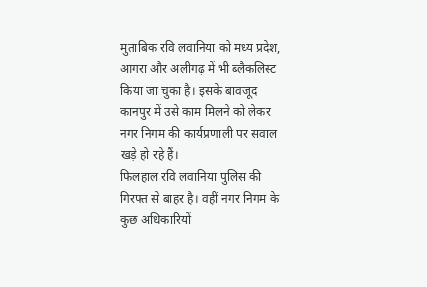मुताबिक रवि लवानिया को मध्य प्रदेश, आगरा और अलीगढ़ में भी ब्लैकलिस्ट किया जा चुका है। इसके बावजूद कानपुर में उसे काम मिलने को लेकर नगर निगम की कार्यप्रणाली पर सवाल खड़े हो रहे हैं।
फिलहाल रवि लवानिया पुलिस की गिरफ्त से बाहर है। वहीं नगर निगम के कुछ अधिकारियों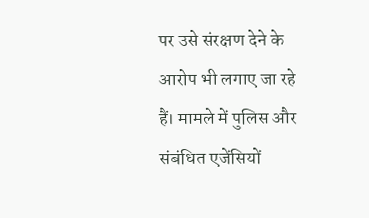पर उसे संरक्षण देने के आरोप भी लगाए जा रहे हैं। मामले में पुलिस और संबंधित एजेंसियों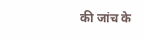की जांच के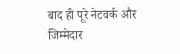बाद ही पूरे नेटवर्क और जिम्मेदार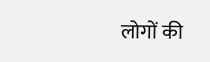लोगों की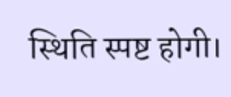स्थिति स्पष्ट होगी।